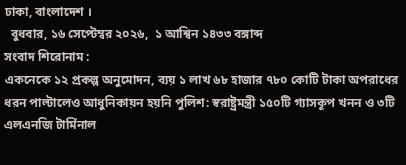ঢাকা, বাংলাদেশ ।
  বুধবার, ১৬ সেপ্টেম্বর ২০২৬,  ১ আশ্বিন ১৪৩৩ বঙ্গাব্দ
সংবাদ শিরোনাম :
একনেকে ১২ প্রকল্প অনুমোদন, ব্যয় ১ লাখ ৬৮ হাজার ৭৮০ কোটি টাকা অপরাধের ধরন পাল্টালেও আধুনিকায়ন হয়নি পুলিশ: স্বরাষ্ট্রমন্ত্রী ১৫০টি গ্যাসকূপ খনন ও ৩টি এলএনজি টার্মিনাল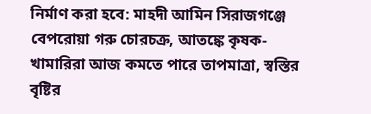নির্মাণ করা হবে: মাহদী আমিন সিরাজগঞ্জে বেপরোয়া গরু চোরচক্র, আতঙ্কে কৃষক-খামারিরা আজ কমতে পারে তাপমাত্রা, স্বস্তির বৃষ্টির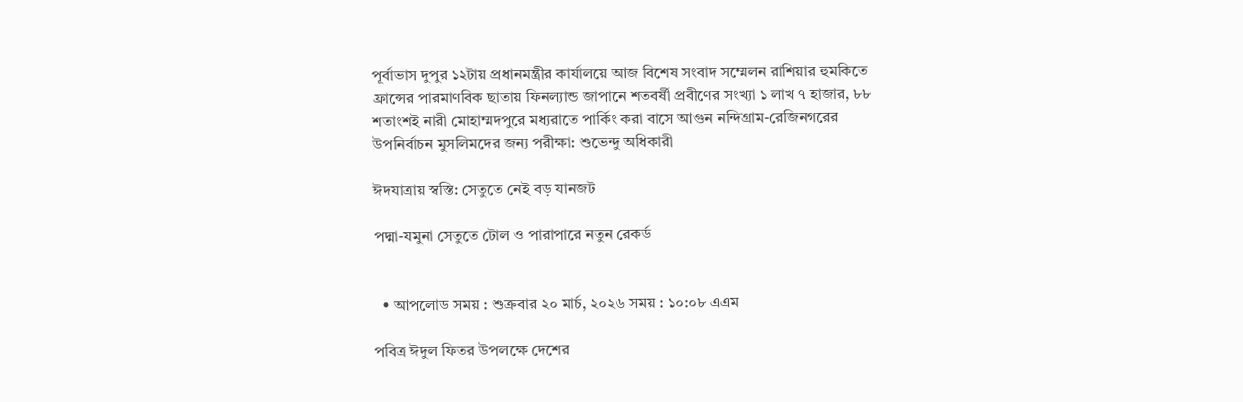পূর্বাভাস দুপুর ১২টায় প্রধানমন্ত্রীর কার্যালয়ে আজ বিশেষ সংবাদ সম্মেলন রাশিয়ার হুমকিতে ফ্রান্সের পারমাণবিক ছাতায় ফিনল্যান্ড জাপানে শতবর্ষী প্রবীণের সংখ্যা ১ লাখ ৭ হাজার, ৮৮ শতাংশই নারী মোহাম্মদপুরে মধ্যরাতে পার্কিং করা বাসে আগুন নন্দিগ্রাম-রেজিনগরের উপনির্বাচন মুসলিমদের জন্য পরীক্ষা: শুভেন্দু অধিকারী

ঈদযাত্রায় স্বস্তি: সেতুতে নেই বড় যানজট

পদ্মা-যমুনা সেতুতে টোল ও পারাপারে নতুন রেকর্ড


  • আপলোড সময় : শুক্রবার ২০ মার্চ, ২০২৬ সময় : ১০:০৮ এএম

পবিত্র ঈদুল ফিতর উপলক্ষে দেশের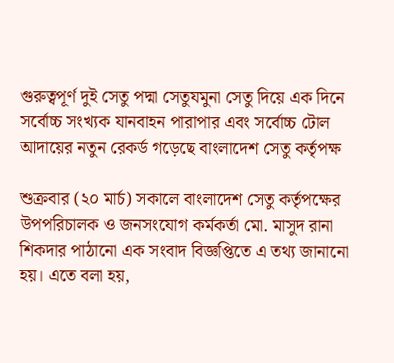গুরুত্বপূর্ণ দুই সেতু পদ্মা সেতুযমুনা সেতু দিয়ে এক দিনে সর্বোচ্চ সংখ্যক যানবাহন পারাপার এবং সর্বোচ্চ টোল আদায়ের নতুন রেকর্ড গড়েছে বাংলাদেশ সেতু কর্তৃপক্ষ

শুক্রবার (২০ মার্চ) সকালে বাংলাদেশ সেতু কর্তৃপক্ষের উপপরিচালক ও জনসংযোগ কর্মকর্তা মো. মাসুদ রানা শিকদার পাঠানো এক সংবাদ বিজ্ঞপ্তিতে এ তথ্য জানানো হয়। এতে বলা হয়,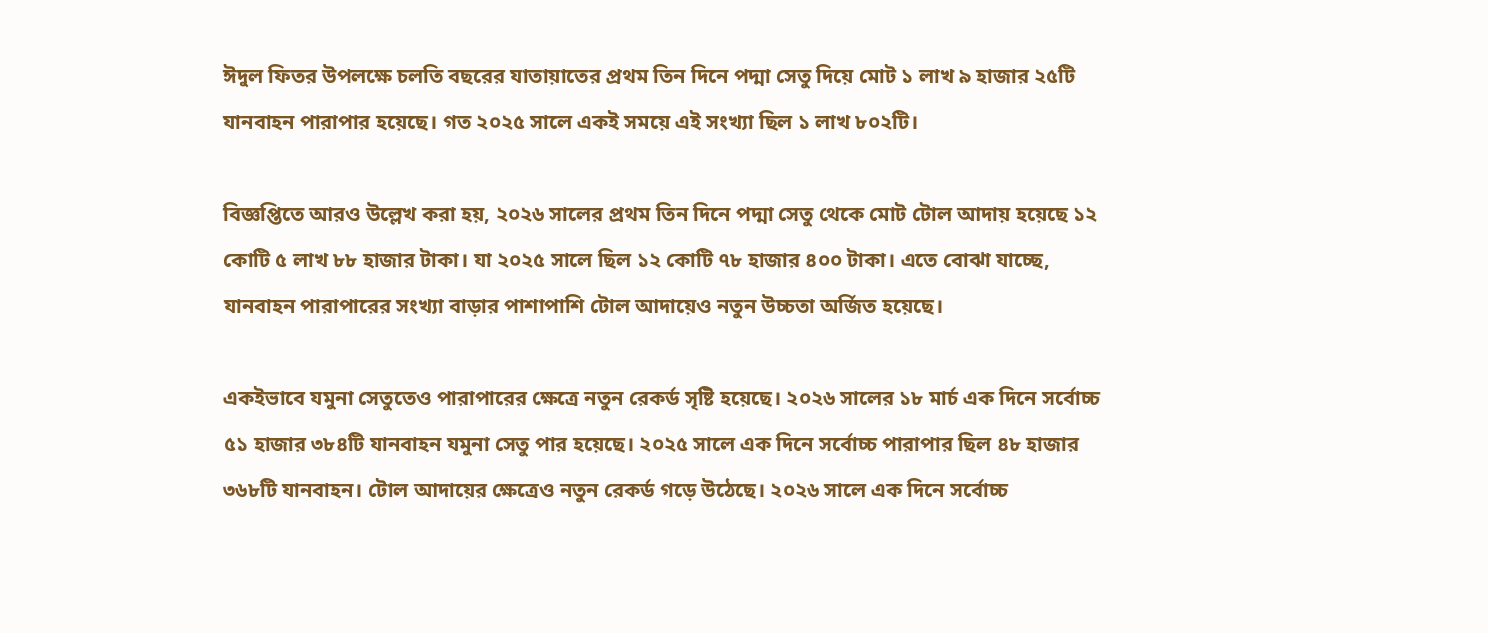ঈদুল ফিতর উপলক্ষে চলতি বছরের যাতায়াতের প্রথম তিন দিনে পদ্মা সেতু দিয়ে মোট ১ লাখ ৯ হাজার ২৫টি যানবাহন পারাপার হয়েছে। গত ২০২৫ সালে একই সময়ে এই সংখ্যা ছিল ১ লাখ ৮০২টি।

বিজ্ঞপ্তিতে আরও উল্লেখ করা হয়, ২০২৬ সালের প্রথম তিন দিনে পদ্মা সেতু থেকে মোট টোল আদায় হয়েছে ১২ কোটি ৫ লাখ ৮৮ হাজার টাকা। যা ২০২৫ সালে ছিল ১২ কোটি ৭৮ হাজার ৪০০ টাকা। এতে বোঝা যাচ্ছে, যানবাহন পারাপারের সংখ্যা বাড়ার পাশাপাশি টোল আদায়েও নতুন উচ্চতা অর্জিত হয়েছে।

একইভাবে যমুনা সেতুতেও পারাপারের ক্ষেত্রে নতুন রেকর্ড সৃষ্টি হয়েছে। ২০২৬ সালের ১৮ মার্চ এক দিনে সর্বোচ্চ ৫১ হাজার ৩৮৪টি যানবাহন যমুনা সেতু পার হয়েছে। ২০২৫ সালে এক দিনে সর্বোচ্চ পারাপার ছিল ৪৮ হাজার ৩৬৮টি যানবাহন। টোল আদায়ের ক্ষেত্রেও নতুন রেকর্ড গড়ে উঠেছে। ২০২৬ সালে এক দিনে সর্বোচ্চ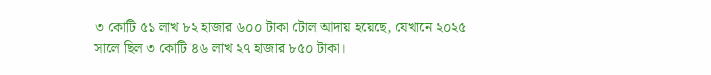৩ কোটি ৫১ লাখ ৮২ হাজার ৬০০ টাকা টোল আদায় হয়েছে, যেখানে ২০২৫ সালে ছিল ৩ কোটি ৪৬ লাখ ২৭ হাজার ৮৫০ টাকা।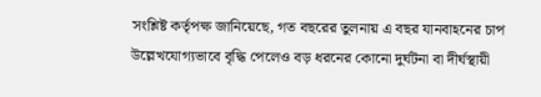সংশ্লিষ্ট কর্তৃপক্ষ জানিয়েছে, গত বছরের তুলনায় এ বছর যানবাহনের চাপ উল্লেখযোগ্যভাবে বৃদ্ধি পেলেও বড় ধরনের কোনো দুর্ঘটনা বা দীর্ঘস্থায়ী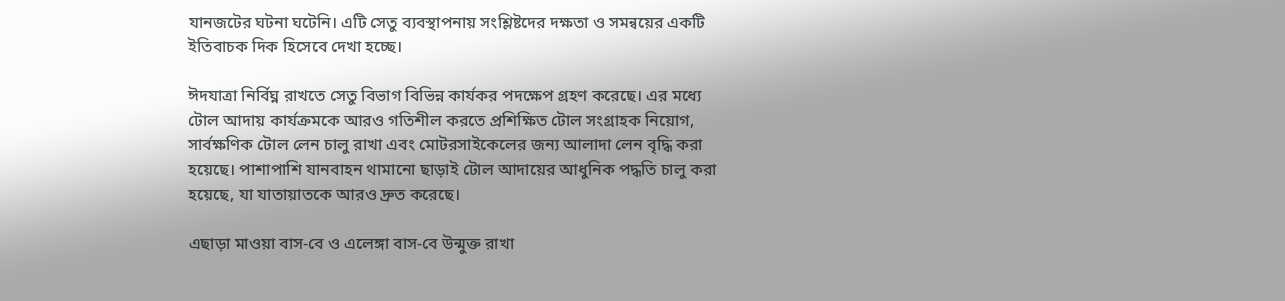যানজটের ঘটনা ঘটেনি। এটি সেতু ব্যবস্থাপনায় সংশ্লিষ্টদের দক্ষতা ও সমন্বয়ের একটি ইতিবাচক দিক হিসেবে দেখা হচ্ছে।

ঈদযাত্রা নির্বিঘ্ন রাখতে সেতু বিভাগ বিভিন্ন কার্যকর পদক্ষেপ গ্রহণ করেছে। এর মধ্যে টোল আদায় কার্যক্রমকে আরও গতিশীল করতে প্রশিক্ষিত টোল সংগ্রাহক নিয়োগ, সার্বক্ষণিক টোল লেন চালু রাখা এবং মোটরসাইকেলের জন্য আলাদা লেন বৃদ্ধি করা হয়েছে। পাশাপাশি যানবাহন থামানো ছাড়াই টোল আদায়ের আধুনিক পদ্ধতি চালু করা হয়েছে, যা যাতায়াতকে আরও দ্রুত করেছে।

এছাড়া মাওয়া বাস-বে ও এলেঙ্গা বাস-বে উন্মুক্ত রাখা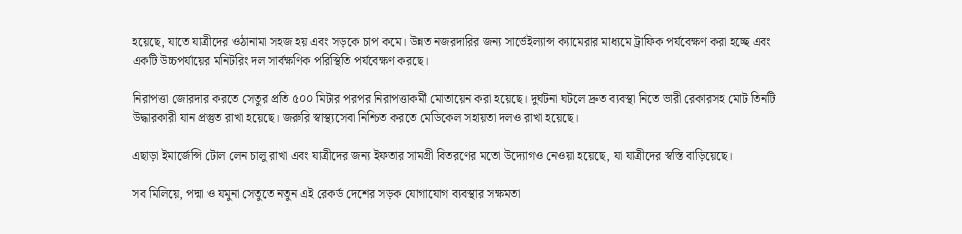হয়েছে, যাতে যাত্রীদের ওঠানামা সহজ হয় এবং সড়কে চাপ কমে। উন্নত নজরদারির জন্য সার্ভেইল্যান্স ক্যামেরার মাধ্যমে ট্রাফিক পর্যবেক্ষণ করা হচ্ছে এবং একটি উচ্চপর্যায়ের মনিটরিং দল সার্বক্ষণিক পরিস্থিতি পর্যবেক্ষণ করছে।

নিরাপত্তা জোরদার করতে সেতুর প্রতি ৫০০ মিটার পরপর নিরাপত্তাকর্মী মোতায়েন করা হয়েছে। দুর্ঘটনা ঘটলে দ্রুত ব্যবস্থা নিতে ভারী রেকারসহ মোট তিনটি উদ্ধারকারী যান প্রস্তুত রাখা হয়েছে। জরুরি স্বাস্থ্যসেবা নিশ্চিত করতে মেডিকেল সহায়তা দলও রাখা হয়েছে।

এছাড়া ইমার্জেন্সি টোল লেন চালু রাখা এবং যাত্রীদের জন্য ইফতার সামগ্রী বিতরণের মতো উদ্যোগও নেওয়া হয়েছে, যা যাত্রীদের স্বস্তি বাড়িয়েছে।

সব মিলিয়ে, পদ্মা ও যমুনা সেতুতে নতুন এই রেকর্ড দেশের সড়ক যোগাযোগ ব্যবস্থার সক্ষমতা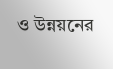ও উন্নয়নের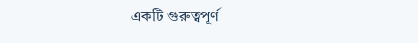একটি গুরুত্বপূর্ণ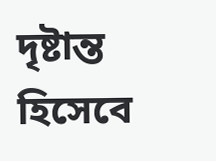দৃষ্টান্ত হিসেবে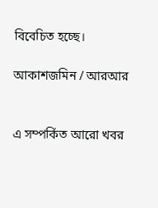বিবেচিত হচ্ছে।

আকাশজমিন / আরআর


এ সম্পর্কিত আরো খবর